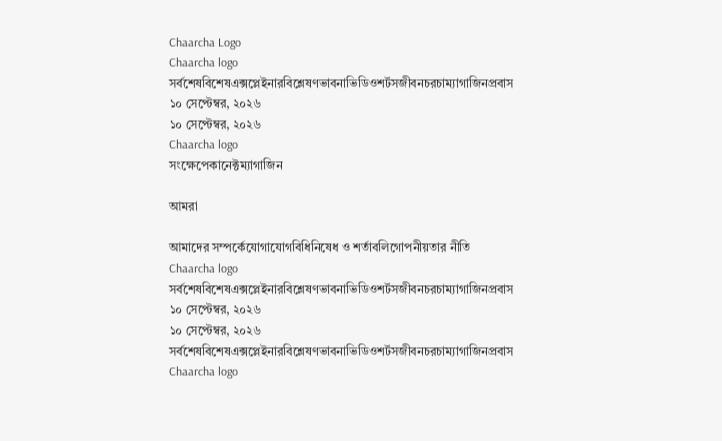Chaarcha Logo
Chaarcha logo
সর্বশেষবিশেষএক্সপ্লেইনারবিশ্লেষণভাবনাভিডিওশর্টসজীবনচরচাম্যাগাজিনপ্রবাস
১০ সেপ্টেম্বর, ২০২৬
১০ সেপ্টেম্বর, ২০২৬
Chaarcha logo
সংক্ষেপেকানেক্টম্যাগাজিন

আমরা

আমাদের সম্পর্কেযোগাযোগবিধিনিষেধ ও শর্তাবলিগোপনীয়তার নীতি
Chaarcha logo
সর্বশেষবিশেষএক্সপ্লেইনারবিশ্লেষণভাবনাভিডিওশর্টসজীবনচরচাম্যাগাজিনপ্রবাস
১০ সেপ্টেম্বর, ২০২৬
১০ সেপ্টেম্বর, ২০২৬
সর্বশেষবিশেষএক্সপ্লেইনারবিশ্লেষণভাবনাভিডিওশর্টসজীবনচরচাম্যাগাজিনপ্রবাস
Chaarcha logo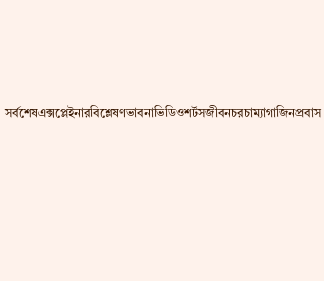সর্বশেষএক্সপ্লেইনারবিশ্লেষণভাবনাভিডিওশর্টসজীবনচরচাম্যাগাজিনপ্রবাস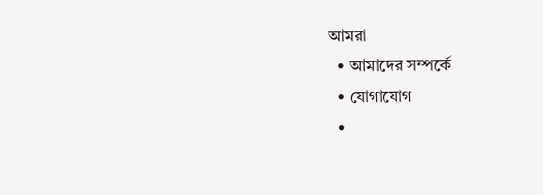আমরা
  • আমাদের সম্পর্কে
  • যোগাযোগ
  •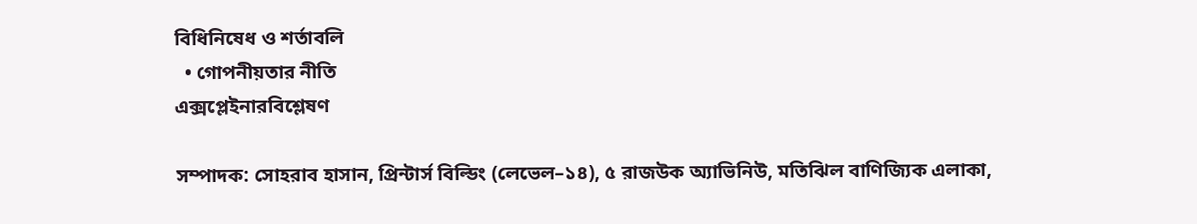বিধিনিষেধ ও শর্তাবলি
  • গোপনীয়তার নীতি
এক্সপ্লেইনারবিশ্লেষণ

সম্পাদক: সোহরাব হাসান, প্রিন্টার্স বিল্ডিং (লেভেল–১৪), ৫ রাজউক অ্যাভিনিউ, মতিঝিল বাণিজ্যিক এলাকা,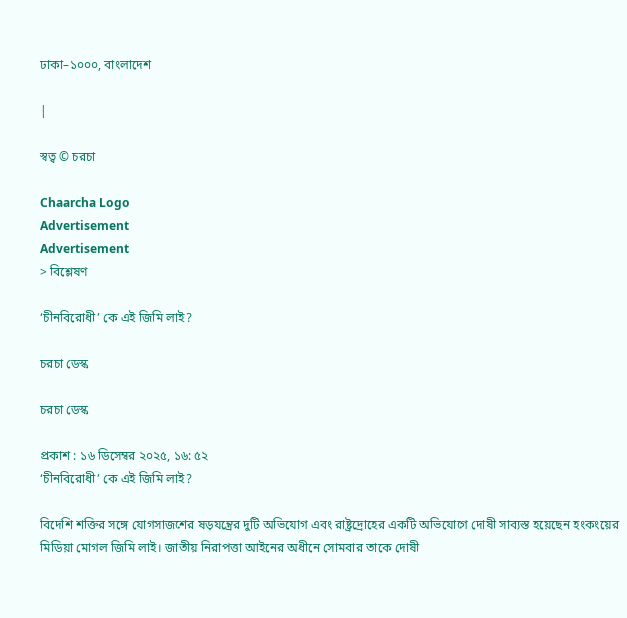ঢাকা–১০০০, বাংলাদেশ

|

স্বত্ব © চরচা

Chaarcha Logo
Advertisement
Advertisement
> বিশ্লেষণ

‘চীনবিরোধী’ কে এই জিমি লাই?

চরচা ডেস্ক

চরচা ডেস্ক

প্রকাশ : ১৬ ডিসেম্বর ২০২৫, ১৬: ৫২
‘চীনবিরোধী’ কে এই জিমি লাই?

বিদেশি শক্তির সঙ্গে যোগসাজশের ষড়যন্ত্রের দুটি অভিযোগ এবং রাষ্ট্রদ্রোহের একটি অভিযোগে দোষী সাব্যস্ত হয়েছেন হংকংয়ের মিডিয়া মোগল জিমি লাই। জাতীয় নিরাপত্তা আইনের অধীনে সোমবার তাকে দোষী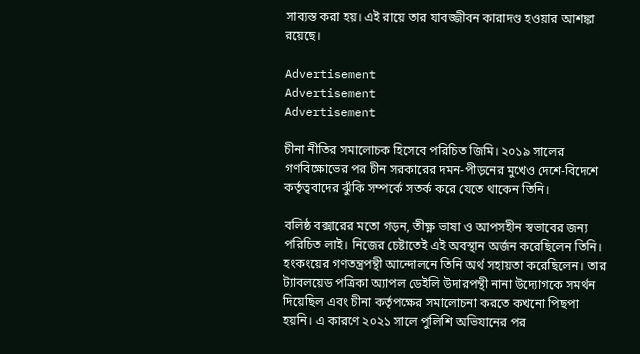সাব্যস্ত করা হয়। এই রায়ে তার যাবজ্জীবন কারাদণ্ড হওয়ার আশঙ্কা রয়েছে।

Advertisement
Advertisement
Advertisement

চীনা নীতির সমালোচক হিসেবে পরিচিত জিমি। ২০১৯ সালের গণবিক্ষোভের পর চীন সরকারের দমন-পীড়নের মুখেও দেশে-বিদেশে কর্তৃত্ববাদের ঝুঁকি সম্পর্কে সতর্ক করে যেতে থাকেন তিনি।

বলিষ্ঠ বক্সারের মতো গড়ন, তীক্ষ্ণ ভাষা ও আপসহীন স্বভাবের জন্য পরিচিত লাই। নিজের চেষ্টাতেই এই অবস্থান অর্জন করেছিলেন তিনি। হংকংয়ের গণতন্ত্রপন্থী আন্দোলনে তিনি অর্থ সহায়তা করেছিলেন। তার ট্যাবলয়েড পত্রিকা অ্যাপল ডেইলি উদারপন্থী নানা উদ্যোগকে সমর্থন দিয়েছিল এবং চীনা কর্তৃপক্ষের সমালোচনা করতে কখনো পিছপা হয়নি। এ কারণে ২০২১ সালে পুলিশি অভিযানের পর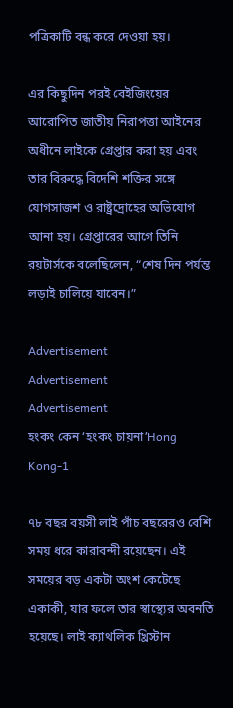পত্রিকাটি বন্ধ করে দেওয়া হয়।

এর কিছুদিন পরই বেইজিংয়ের আরোপিত জাতীয় নিরাপত্তা আইনের অধীনে লাইকে গ্রেপ্তার করা হয় এবং তার বিরুদ্ধে বিদেশি শক্তির সঙ্গে যোগসাজশ ও রাষ্ট্রদ্রোহের অভিযোগ আনা হয়। গ্রেপ্তারের আগে তিনি রয়টার্সকে বলেছিলেন, “শেষ দিন পর্যন্ত লড়াই চালিয়ে যাবেন।”

Advertisement
Advertisement
Advertisement
হংকং কেন ‘হংকং চায়না’Hong Kong-1

৭৮ বছর বয়সী লাই পাঁচ বছরেরও বেশি সময় ধরে কারাবন্দী রয়েছেন। এই সময়ের বড় একটা অংশ কেটেছে একাকী, যার ফলে তার স্বাস্থ্যের অবনতি হয়েছে। লাই ক্যাথলিক খ্রিস্টান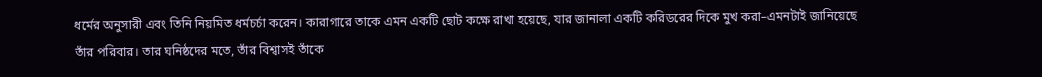ধর্মের অনুসারী এবং তিনি নিয়মিত ধর্মচর্চা করেন। কারাগারে তাকে এমন একটি ছোট কক্ষে রাখা হয়েছে, যার জানালা একটি করিডরের দিকে মুখ করা–এমনটাই জানিয়েছে তাঁর পরিবার। তার ঘনিষ্ঠদের মতে, তাঁর বিশ্বাসই তাঁকে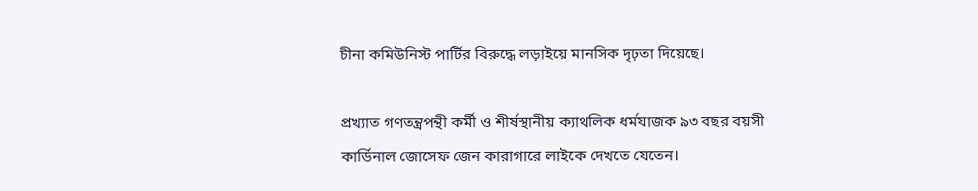চীনা কমিউনিস্ট পার্টির বিরুদ্ধে লড়াইয়ে মানসিক দৃঢ়তা দিয়েছে।

প্রখ্যাত গণতন্ত্রপন্থী কর্মী ও শীর্ষস্থানীয় ক্যাথলিক ধর্মযাজক ৯৩ বছর বয়সী কার্ডিনাল জোসেফ জেন কারাগারে লাইকে দেখতে যেতেন।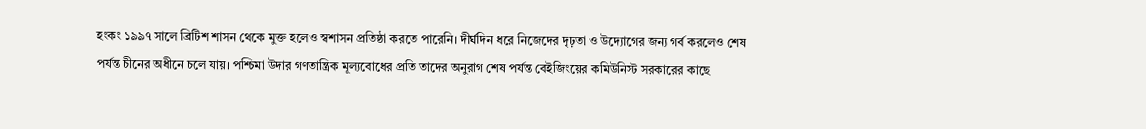হংকং ১৯৯৭ সালে ব্রিটিশ শাসন থেকে মুক্ত হলেও স্বশাসন প্রতিষ্ঠা করতে পারেনি। দীর্ঘদিন ধরে নিজেদের দৃঢ়তা ও উদ্যোগের জন্য গর্ব করলেও শেষ পর্যন্ত চীনের অধীনে চলে যায়। পশ্চিমা উদার গণতান্ত্রিক মূল্যবোধের প্রতি তাদের অনুরাগ শেষ পর্যন্ত বেইজিংয়ের কমিউনিস্ট সরকারের কাছে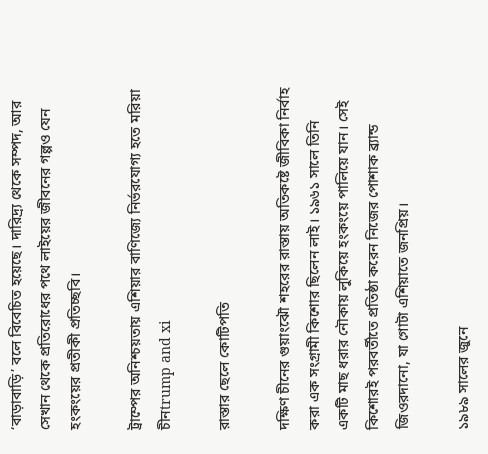‘বাড়াবাড়ি’ বলে বিবেচিত হয়েছে। দারিদ্র্য থেকে সম্পদ, আর সেখান থেকে প্রতিরোধের পথে লাইয়ের জীবনের গল্পও যেন হংকংয়ের প্রতীকী প্রতিচ্ছবি।

ট্রাম্পের অনিশ্চয়তায় এশিয়ার বাণিজ্যে নির্ভরযোগ্য হতে মরিয়া চীনtrump and xi

রাস্তার ছেলে কোটিপতি

দক্ষিণ চীনের গুয়াংঝৌ শহরের রাস্তায় অতিকষ্টে জীবিকা নির্বাহ করা এক সংগ্রামী কিশোর ছিলেন লাই। ১৯৬১ সালে তিনি একটি মাছ ধরার নৌকায় লুকিয়ে হংকংয়ে পালিয়ে যান। সেই কিশোরই পরবর্তীতে প্রতিষ্ঠা করেন নিজের পোশাক ব্র্যান্ড জিওরদানো, যা গোটা এশিয়াতে জনপ্রিয়।

১৯৮৯ সালের জুনে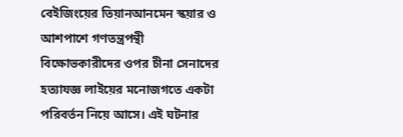বেইজিংয়ের তিয়ানআনমেন স্কয়ার ও আশপাশে গণতন্ত্রপন্থী বিক্ষোভকারীদের ওপর চীনা সেনাদের হত্যাযজ্ঞ লাইয়ের মনোজগতে একটা পরিবর্তন নিয়ে আসে। এই ঘটনার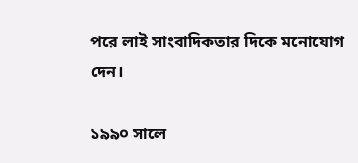পরে লাই সাংবাদিকতার দিকে মনোযোগ দেন।

১৯৯০ সালে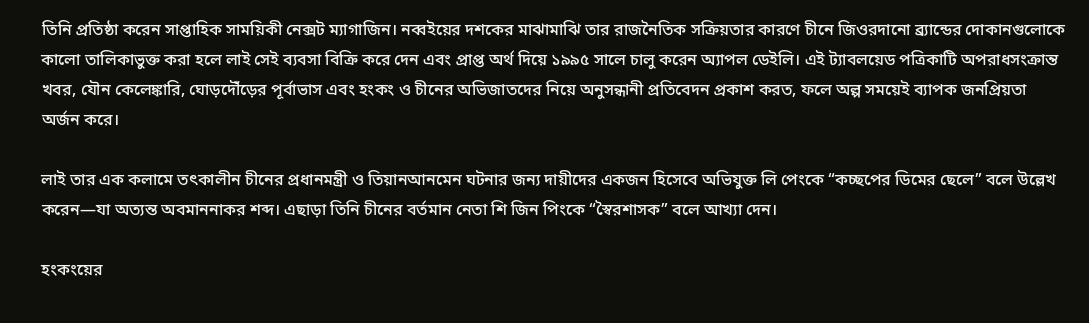তিনি প্রতিষ্ঠা করেন সাপ্তাহিক সাময়িকী নেক্সট ম্যাগাজিন। নব্বইয়ের দশকের মাঝামাঝি তার রাজনৈতিক সক্রিয়তার কারণে চীনে জিওরদানো ব্র্যান্ডের দোকানগুলোকে কালো তালিকাভুক্ত করা হলে লাই সেই ব্যবসা বিক্রি করে দেন এবং প্রাপ্ত অর্থ দিয়ে ১৯৯৫ সালে চালু করেন অ্যাপল ডেইলি। এই ট্যাবলয়েড পত্রিকাটি অপরাধসংক্রান্ত খবর, যৌন কেলেঙ্কারি, ঘোড়দৌঁড়ের পূর্বাভাস এবং হংকং ও চীনের অভিজাতদের নিয়ে অনুসন্ধানী প্রতিবেদন প্রকাশ করত, ফলে অল্প সময়েই ব্যাপক জনপ্রিয়তা অর্জন করে।

লাই তার এক কলামে তৎকালীন চীনের প্রধানমন্ত্রী ও তিয়ানআনমেন ঘটনার জন্য দায়ীদের একজন হিসেবে অভিযুক্ত লি পেংকে “কচ্ছপের ডিমের ছেলে” বলে উল্লেখ করেন—যা অত্যন্ত অবমাননাকর শব্দ। এছাড়া তিনি চীনের বর্তমান নেতা শি জিন পিংকে “স্বৈরশাসক” বলে আখ্যা দেন।

হংকংয়ের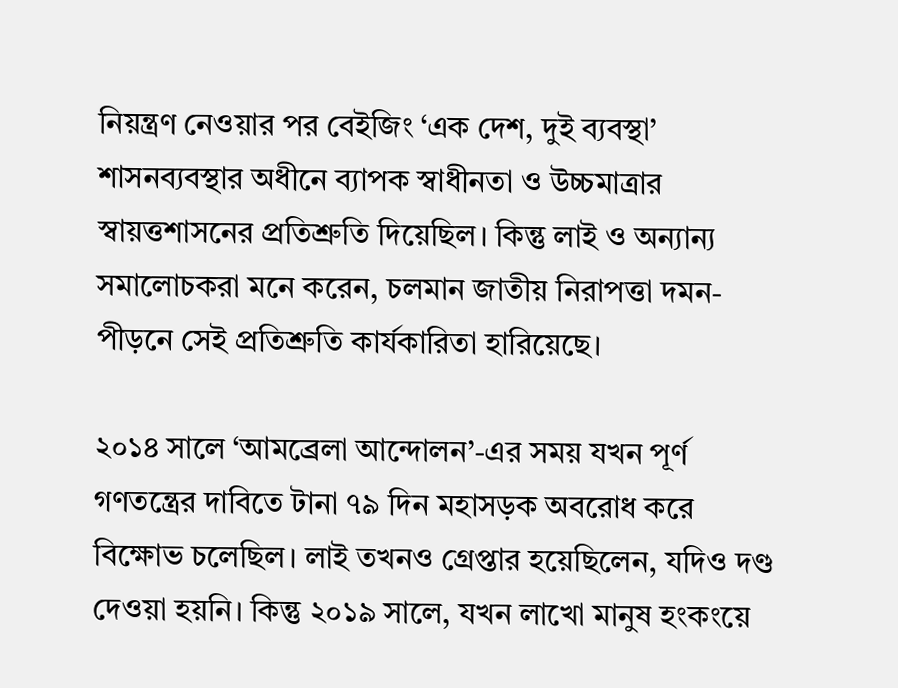নিয়ন্ত্রণ নেওয়ার পর বেইজিং ‘এক দেশ, দুই ব্যবস্থা’ শাসনব্যবস্থার অধীনে ব্যাপক স্বাধীনতা ও উচ্চমাত্রার স্বায়ত্তশাসনের প্রতিশ্রুতি দিয়েছিল। কিন্তু লাই ও অন্যান্য সমালোচকরা মনে করেন, চলমান জাতীয় নিরাপত্তা দমন-পীড়নে সেই প্রতিশ্রুতি কার্যকারিতা হারিয়েছে।

২০১৪ সালে ‘আমব্রেলা আন্দোলন’-এর সময় যখন পূর্ণ গণতন্ত্রের দাবিতে টানা ৭৯ দিন মহাসড়ক অবরোধ করে বিক্ষোভ চলেছিল। লাই তখনও গ্রেপ্তার হয়েছিলেন, যদিও দণ্ড দেওয়া হয়নি। কিন্তু ২০১৯ সালে, যখন লাখো মানুষ হংকংয়ে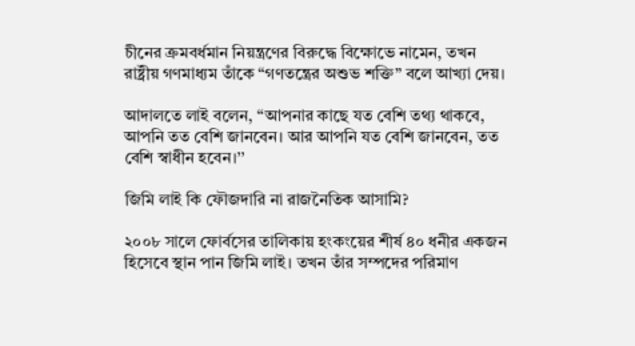চীনের ক্রমবর্ধমান নিয়ন্ত্রণের বিরুদ্ধে বিক্ষোভে নামেন, তখন রাষ্ট্রীয় গণমাধ্যম তাঁকে “গণতন্ত্রের অশুভ শক্তি” বলে আখ্যা দেয়।

আদালতে লাই বলেন, “আপনার কাছে যত বেশি তথ্য থাকবে, আপনি তত বেশি জানবেন। আর আপনি যত বেশি জানবেন, তত বেশি স্বাধীন হবেন।’’

জিমি লাই কি ফৌজদারি না রাজনৈতিক আসামি?

২০০৮ সালে ফোর্বসের তালিকায় হংকংয়ের শীর্ষ ৪০ ধনীর একজন হিসেবে স্থান পান জিমি লাই। তখন তাঁর সম্পদের পরিমাণ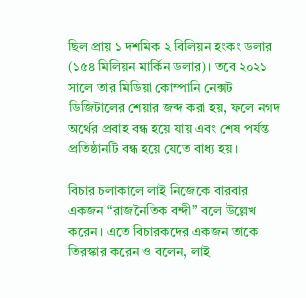ছিল প্রায় ১ দশমিক ২ বিলিয়ন হংকং ডলার (১৫৪ মিলিয়ন মার্কিন ডলার)। তবে ২০২১ সালে তার মিডিয়া কোম্পানি নেক্সট ডিজিটালের শেয়ার জব্দ করা হয়, ফলে নগদ অর্থের প্রবাহ বন্ধ হয়ে যায় এবং শেষ পর্যন্ত প্রতিষ্ঠানটি বন্ধ হয়ে যেতে বাধ্য হয়।

বিচার চলাকালে লাই নিজেকে বারবার একজন “রাজনৈতিক বন্দী” বলে উল্লেখ করেন। এতে বিচারকদের একজন তাকে তিরস্কার করেন ও বলেন, লাই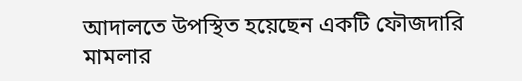আদালতে উপস্থিত হয়েছেন একটি ফৌজদারি মামলার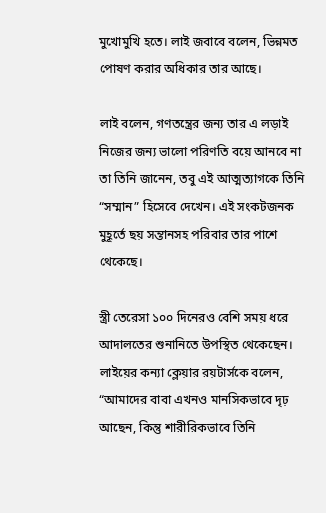মুখোমুখি হতে। লাই জবাবে বলেন, ভিন্নমত পোষণ করার অধিকার তার আছে।

লাই বলেন, গণতন্ত্রের জন্য তার এ লড়াই নিজের জন্য ভালো পরিণতি বয়ে আনবে না তা তিনি জানেন, তবু এই আত্মত্যাগকে তিনি “সম্মান” হিসেবে দেখেন। এই সংকটজনক মুহূর্তে ছয় সন্তানসহ পরিবার তার পাশে থেকেছে।

স্ত্রী তেরেসা ১০০ দিনেরও বেশি সময় ধরে আদালতের শুনানিতে উপস্থিত থেকেছেন। লাইয়ের কন্যা ক্লেয়ার রয়টার্সকে বলেন, “আমাদের বাবা এখনও মানসিকভাবে দৃঢ় আছেন, কিন্তু শারীরিকভাবে তিনি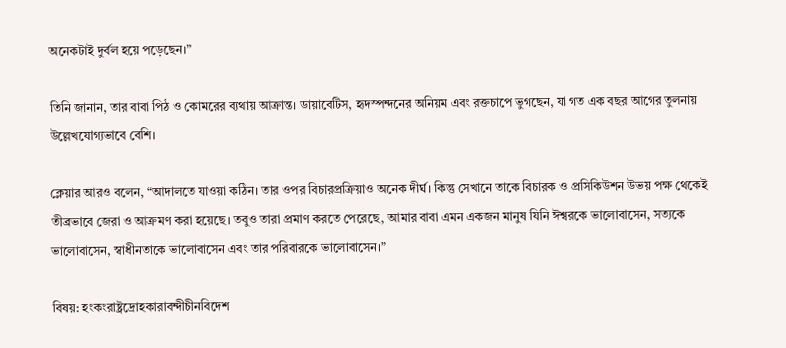অনেকটাই দুর্বল হয়ে পড়েছেন।”

তিনি জানান, তার বাবা পিঠ ও কোমরের ব্যথায় আক্রান্ত। ডায়াবেটিস, হৃদস্পন্দনের অনিয়ম এবং রক্তচাপে ভুগছেন, যা গত এক বছর আগের তুলনায় উল্লেখযোগ্যভাবে বেশি।

ক্লেয়ার আরও বলেন, “আদালতে যাওয়া কঠিন। তার ওপর বিচারপ্রক্রিয়াও অনেক দীর্ঘ। কিন্তু সেখানে তাকে বিচারক ও প্রসিকিউশন উভয় পক্ষ থেকেই তীব্রভাবে জেরা ও আক্রমণ করা হয়েছে। তবুও তারা প্রমাণ করতে পেরেছে, আমার বাবা এমন একজন মানুষ যিনি ঈশ্বরকে ভালোবাসেন, সত্যকে ভালোবাসেন, স্বাধীনতাকে ভালোবাসেন এবং তার পরিবারকে ভালোবাসেন।”

বিষয়: হংকংরাষ্ট্রদ্রোহকারাবন্দীচীনবিদেশ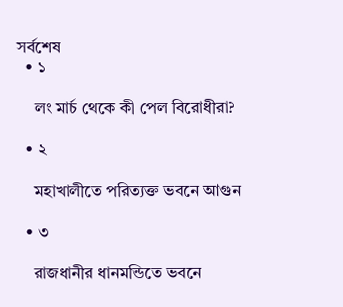সর্বশেষ
  • ১

    লং মার্চ থেকে কী পেল বিরোধীরা?

  • ২

    মহাখালীতে পরিত্যক্ত ভবনে আগুন

  • ৩

    রাজধানীর ধানমন্ডিতে ভবনে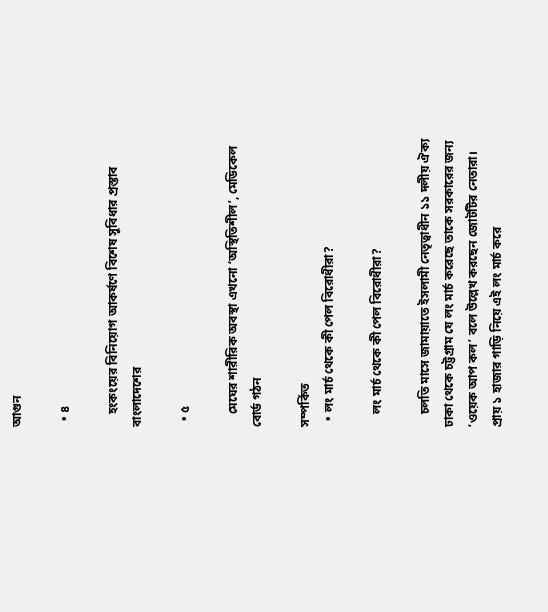আগুন

  • ৪

    হংকংয়ের বিনিয়োগ আকর্ষণে বিশেষ সুবিধার প্রস্তাব বাংলাদেশের

  • ৫

    মেঘের শারীরিক অবস্থা এখনো ‘অস্থিতিশীল’, মেডিকেল বোর্ড গঠন

সম্পর্কিত
  • লং মার্চ থেকে কী পেল বিরোধীরা?

    লং মার্চ থেকে কী পেল বিরোধীরা?

    চলতি মাসে জামায়াতে ইসলামী নেতৃত্বাধীন ১১ দলীয় ঐক্য ঢাকা থেকে চট্টগ্রাম যে লং মার্চ করেছে তাকে সরকারের জন্য ‘ওয়েক আপ কল’ বলে উল্লেখ করছেন জোটটির নেতারা। প্রায় ১ হাজার গাড়ি নিয়ে এই লং মার্চ করে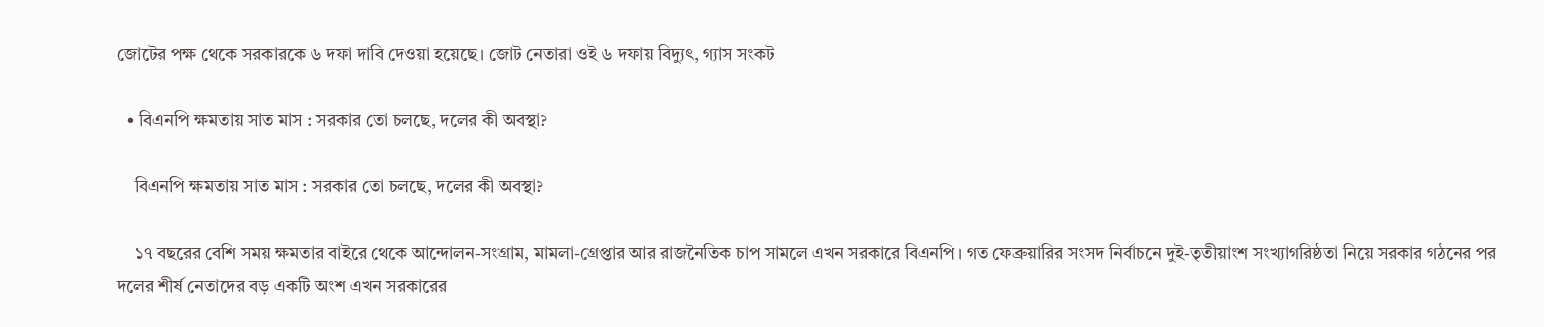জোটের পক্ষ থেকে সরকারকে ৬ দফা দাবি দেওয়া হয়েছে। জোট নেতারা ওই ৬ দফায় বিদ্যুৎ, গ্যাস সংকট

  • বিএনপি ক্ষমতায় সাত মাস : সরকার তো চলছে, দলের কী অবস্থা?

    বিএনপি ক্ষমতায় সাত মাস : সরকার তো চলছে, দলের কী অবস্থা?

    ১৭ বছরের বেশি সময় ক্ষমতার বাইরে থেকে আন্দোলন-সংগ্রাম, মামলা-গ্রেপ্তার আর রাজনৈতিক চাপ সামলে এখন সরকারে বিএনপি। গত ফেব্রুয়ারির সংসদ নির্বাচনে দুই-তৃতীয়াংশ সংখ্যাগরিষ্ঠতা নিয়ে সরকার গঠনের পর দলের শীর্ষ নেতাদের বড় একটি অংশ এখন সরকারের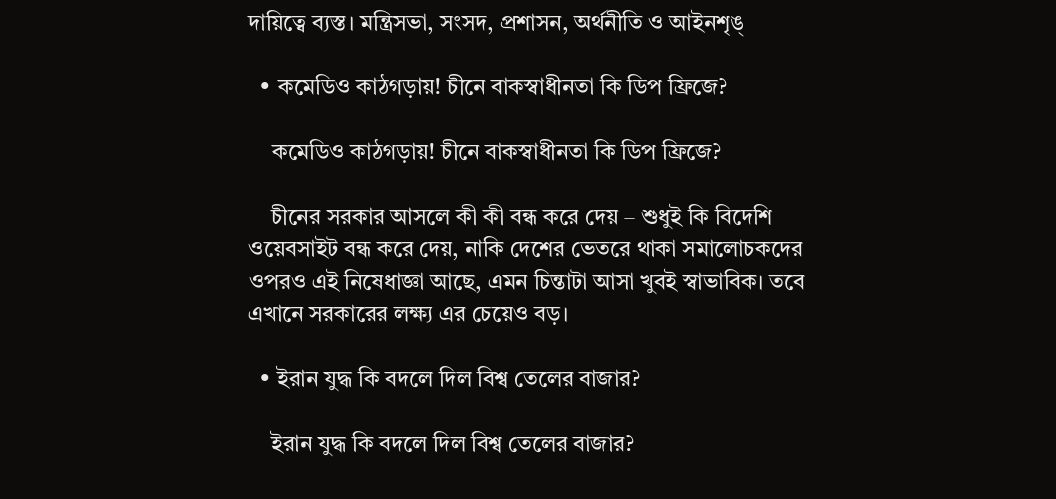দায়িত্বে ব্যস্ত। মন্ত্রিসভা, সংসদ, প্রশাসন, অর্থনীতি ও আইনশৃঙ্

  • কমেডিও কাঠগড়ায়! চীনে বাকস্বাধীনতা কি ডিপ ফ্রিজে?

    কমেডিও কাঠগড়ায়! চীনে বাকস্বাধীনতা কি ডিপ ফ্রিজে?

    চীনের সরকার আসলে কী কী বন্ধ করে দেয় – শুধুই কি বিদেশি ওয়েবসাইট বন্ধ করে দেয়, নাকি দেশের ভেতরে থাকা সমালোচকদের ওপরও এই নিষেধাজ্ঞা আছে, এমন চিন্তাটা আসা খুবই স্বাভাবিক। তবে এখানে সরকারের লক্ষ্য এর চেয়েও বড়।

  • ইরান যুদ্ধ কি বদলে দিল বিশ্ব তেলের বাজার?

    ইরান যুদ্ধ কি বদলে দিল বিশ্ব তেলের বাজার?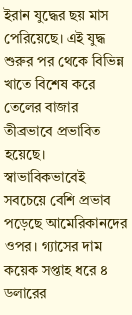ইরান যুদ্ধের ছয় মাস পেরিয়েছে। এই যুদ্ধ শুরুর পর থেকে বিভিন্ন খাতে বিশেষ করে তেলের বাজার তীব্রভাবে প্রভাবিত হয়েছে। স্বাভাবিকভাবেই সবচেয়ে বেশি প্রভাব পড়েছে আমেরিকানদের ওপর। গ্যাসের দাম কয়েক সপ্তাহ ধরে ৪ ডলারের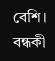বেশি। বন্ধকী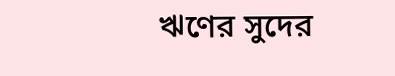ঋণের সুদের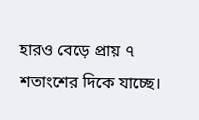হারও বেড়ে প্রায় ৭ শতাংশের দিকে যাচ্ছে।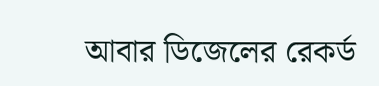আবার ডিজেলের রেকর্ড